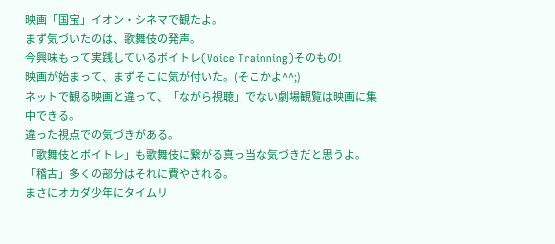映画「国宝」イオン・シネマで観たよ。
まず気づいたのは、歌舞伎の発声。
今興味もって実践しているボイトレ(Voice Trainning)そのもの!
映画が始まって、まずそこに気が付いた。(そこかよ^^;)
ネットで観る映画と違って、「ながら視聴」でない劇場観覧は映画に集中できる。
違った視点での気づきがある。
「歌舞伎とボイトレ」も歌舞伎に繋がる真っ当な気づきだと思うよ。
「稽古」多くの部分はそれに費やされる。
まさにオカダ少年にタイムリ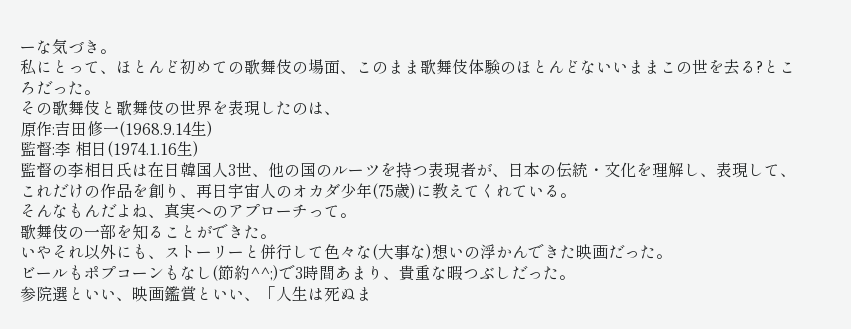ーな気づき。
私にとって、ほとんど初めての歌舞伎の場面、このまま歌舞伎体験のほとんどないいままこの世を去る?ところだった。
その歌舞伎と歌舞伎の世界を表現したのは、
原作:吉田修一(1968.9.14生)
監督:李 相日(1974.1.16生)
監督の李相日氏は在日韓国人3世、他の国のルーツを持つ表現者が、日本の伝統・文化を理解し、表現して、これだけの作品を創り、再日宇宙人のオカダ少年(75歳)に教えてくれている。
そんなもんだよね、真実へのアプローチって。
歌舞伎の一部を知ることができた。
いやそれ以外にも、ストーリーと併行して色々な(大事な)想いの浮かんできた映画だった。
ビールもポプコーンもなし(節約^^;)で3時間あまり、貴重な暇つぶしだった。
参院選といい、映画鑑賞といい、「人生は死ぬま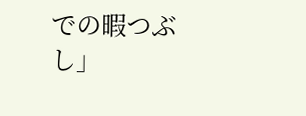での暇つぶし」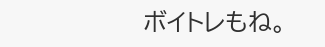ボイトレもね。